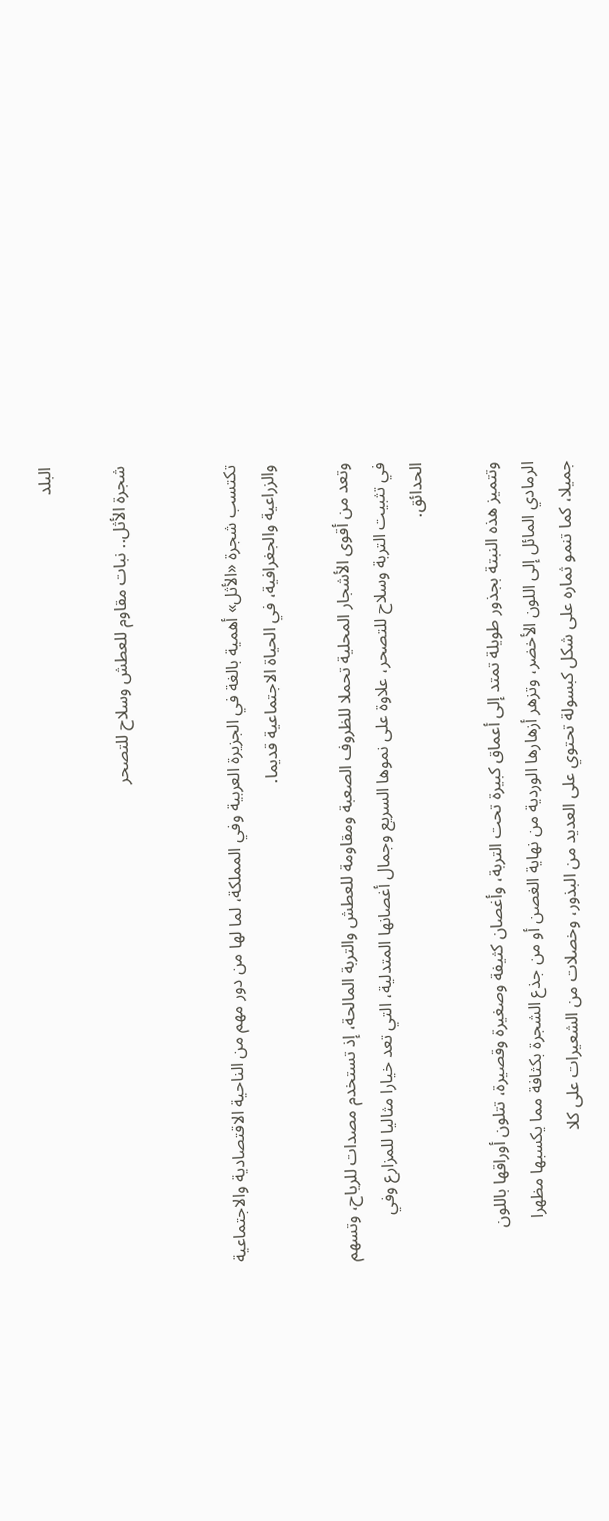البلد

شجرة الأثل.. نبات مقاوم للعطش وسلاح للتصحر


تكتسب شجرة «الأثل» أهمية بالغة في الجزيرة العربية وفي المملكة، لما لها من دور مهم من الناحية الاقتصادية والاجتماعية والزراعية والجغرافية، في الحياة الاجتماعية قديما.

وتعد من أقوى الأشجار المحلية تحملا للظروف الصعبة ومقاومة للعطش والتربة المالحة، إذ تستخدم مصدات للرياح، وتسهم في تثبيت التربة وسلاح للتصحر، علاوة على نموها السريع وجمال أغصانها المتدلية، التي تعد خيارا مثاليا للمزارع وفي الحدائق.

وتتميز هذه النبتة بجذور طويلة تمتد إلى أعماق كبيرة تحت التربة، وأغصان كثيفة وصغيرة وقصيرة، تتلون أوراقها باللون الرمادي المائل إلى اللون الأخضر، وتزهر أزهارها الوردية من نهاية الغصن أو من جذع الشجرة بكثافة مما يكسبها مظهرا جميلا، كما تنمو ثماره على شكل كبسولة تحتوي على العديد من البذور، وخصلات من الشعيرات على كلا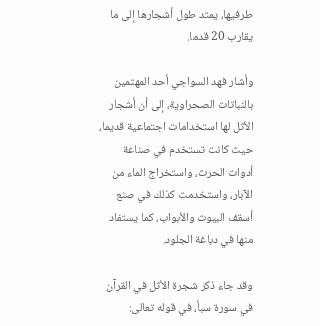طرفيها، يمتد طول أشجارها إلى ما يقارب 20 قدما.

وأشار فهد السواجي أحد المهتمين بالنباتات الصحراوية، إلى أن أشجار الأثل لها استخدامات اجتماعية قديما، حيث كانت تستخدم في صناعة أدوات الحرث، واستخراج الماء من الآبار، واستخدمت كذلك في صنع أسقف البيوت والأبواب، كما يستفاد منها في دباغة الجلود.

وقد جاء ذكر شجرة الأثل في القرآن في سورة سبأ، في قوله تعالى: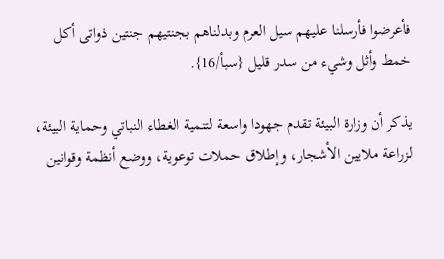فأعرضوا فأرسلنا عليهم سيل العرم وبدلناهم بجنتيهم جنتين ذواتى أكل خمط وأثل وشيء من سدر قليل {سبأ/16}.

يذكر أن وزارة البيئة تقدم جهودا واسعة لتنمية الغطاء النباتي وحماية البيئة، لزراعة ملايين الأشجار، وإطلاق حملات توعوية، ووضع أنظمة وقوانين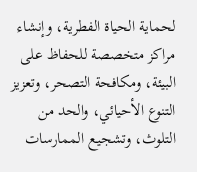لحماية الحياة الفطرية، وإنشاء مراكز متخصصة للحفاظ على البيئة، ومكافحة التصحر، وتعزيز التنوع الأحيائي، والحد من التلوث، وتشجيع الممارسات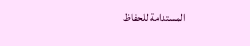المستدامة للحفاظ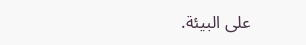على البيئة.